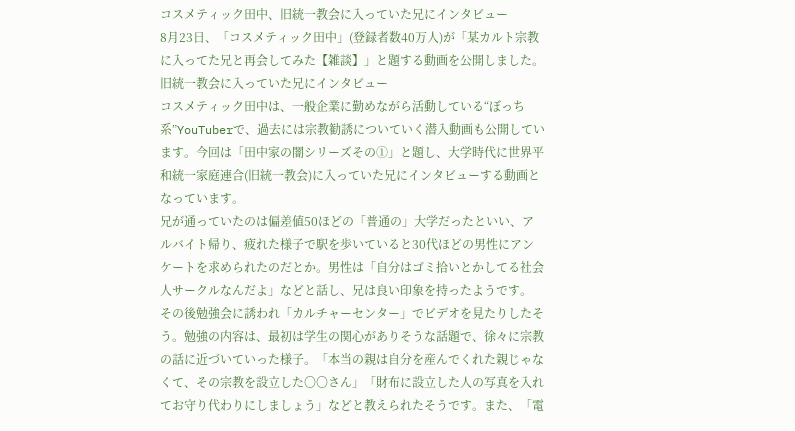コスメティック田中、旧統一教会に入っていた兄にインタビュー
8月23日、「コスメティック田中」(登録者数40万人)が「某カルト宗教に入ってた兄と再会してみた【雑談】」と題する動画を公開しました。
旧統一教会に入っていた兄にインタビュー
コスメティック田中は、一般企業に勤めながら活動している“ぼっち系”YouTuberで、過去には宗教勧誘についていく潜入動画も公開しています。今回は「田中家の闇シリーズその①」と題し、大学時代に世界平和統一家庭連合(旧統一教会)に入っていた兄にインタビューする動画となっています。
兄が通っていたのは偏差値50ほどの「普通の」大学だったといい、アルバイト帰り、疲れた様子で駅を歩いていると30代ほどの男性にアンケートを求められたのだとか。男性は「自分はゴミ拾いとかしてる社会人サークルなんだよ」などと話し、兄は良い印象を持ったようです。
その後勉強会に誘われ「カルチャーセンター」でビデオを見たりしたそう。勉強の内容は、最初は学生の関心がありそうな話題で、徐々に宗教の話に近づいていった様子。「本当の親は自分を産んでくれた親じゃなくて、その宗教を設立した〇〇さん」「財布に設立した人の写真を入れてお守り代わりにしましょう」などと教えられたそうです。また、「電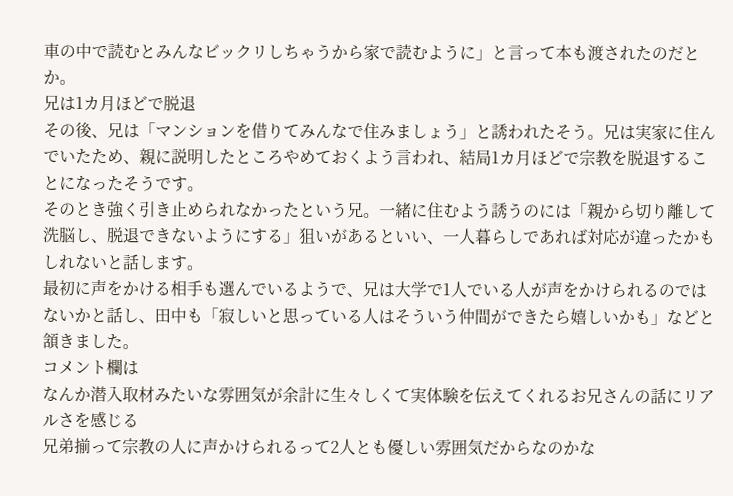車の中で読むとみんなビックリしちゃうから家で読むように」と言って本も渡されたのだとか。
兄は1カ月ほどで脱退
その後、兄は「マンションを借りてみんなで住みましょう」と誘われたそう。兄は実家に住んでいたため、親に説明したところやめておくよう言われ、結局1カ月ほどで宗教を脱退することになったそうです。
そのとき強く引き止められなかったという兄。一緒に住むよう誘うのには「親から切り離して洗脳し、脱退できないようにする」狙いがあるといい、一人暮らしであれば対応が違ったかもしれないと話します。
最初に声をかける相手も選んでいるようで、兄は大学で1人でいる人が声をかけられるのではないかと話し、田中も「寂しいと思っている人はそういう仲間ができたら嬉しいかも」などと頷きました。
コメント欄は
なんか潜入取材みたいな雰囲気が余計に生々しくて実体験を伝えてくれるお兄さんの話にリアルさを感じる
兄弟揃って宗教の人に声かけられるって2人とも優しい雰囲気だからなのかな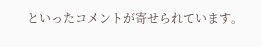といったコメントが寄せられています。